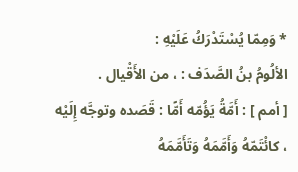* وَمِمّا يُسْتَدْرَكُ عَلَيْهِ :
الألُومُ بنُ الصَّدَف : ، من الأَقْيال .
[ أمم ] : أَمَّةُ يَؤُمّه أَمًّا : قَصَده وتوجَّه إِلَيْه ، كائْتَمّهُ وَأَمَّمَهُ وَتَأَمَّمَهُ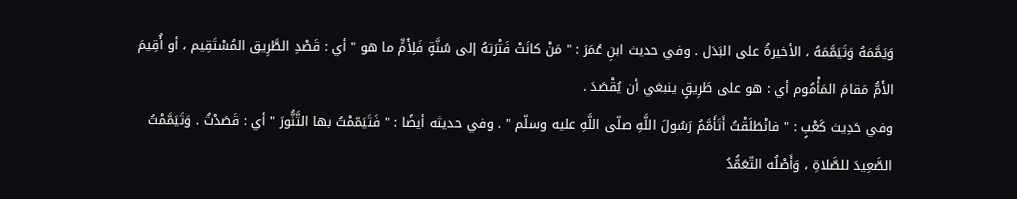وَيَمَّمَهُ وَتَيَمَّمَهُ ، الأخيرةُ على البَدَل . وفي حديث ابنِ عُمَرَ : " مَنْ كانَتْ فَتْرَتهُ إلى سُنَّةٍ فَلِأَمٍّ ما هو " أي : قَصْدِ الطَّرِيق المُسْتَقِيم ، أو أُقِيمَ الأَمُّ مَقامَ المَأْمُوم أي : هو على طَرِيقٍ ينبغي أن يُقْصَدَ .
وفي حَدِيث كَعْبٍ : " فانْطَلَقْتُ أَتَأَمَّمُ رَسُولَ اللَّهِ صلّى اللَّهِ عليه وسلّم " . وفي حديثه أيضًا : " فَتَيَمّمْتُ بها التَّنُّورَ " أي : قَصَدْتُ . وَتَيَمَّمْتُ الصَّعِيدَ للصَّلاةِ ، وَأَصْلُه التّعَمُّدُ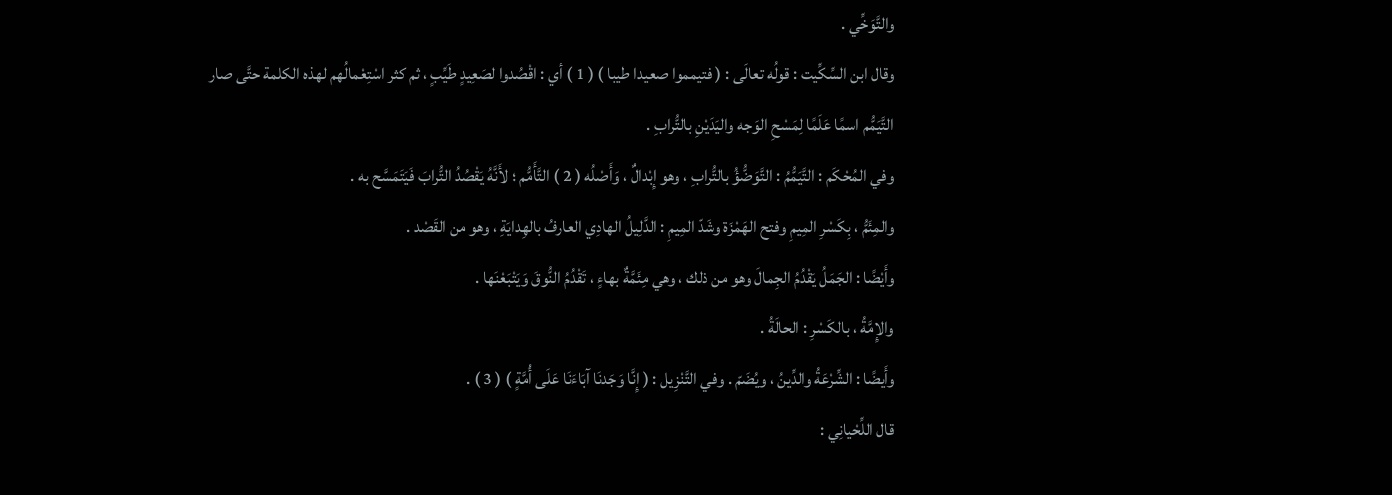والتَّوَخِّي .
وقال ابن السِّكِّيت : قولُه تعالَى : ( فتيمموا صعيدا طيبا ) ( 1 ) أي : اقْصُدوا لصَعِيدٍ طَيِّبٍ ، ثم كثر اسْتِعْمالُهم لهذه الكلمة حتَّى صار التَّيَمُّم اسمًا عَلَمًا لِمَسْحِ الوَجه واليَدَيْنِ بالتُّرابِ .
وفي المُحْكَم : التَّيَمُّمُ : التَّوَضُّؤُ بالتُّرابِ ، وهو إِبْدالٌ ، وَأَصْلُه ( 2 ) التَّأَمُّم ؛ لأَنَّهُ يَقْصُدُ التُّرابَ فَيَتَمَسَّح به .
والمِئَمُّ ، بِكَسْرِ المِيمِ وفتح الهَمْزَة وشَدّ المِيمِ : الدَّلِيلُ الهادِي العارفُ بالهِدايَةِ ، وهو من القَصْد .
وأَيْضًا : الجَمَلُ يَقْدُمُ الجِمالَ وهو من ذلك ، وهي مِئَمَّةٌ بهاءٍ ، تَقْدُمُ النُّوقَ وَيَتْبَعْنَها .
والإِمَّةُ ، بالكَسْرِ : الحالَةُ .
وأَيضًا : الشِّرْعَةُ والدِّينُ ، ويُضَمّ . وفي التَّنْزِيل : ( إِنَّا وَجَدنَا آبَاءَنَا عَلَى أُمَّةٍ ) ( 3 ) .
قال اللِّحْيانِي :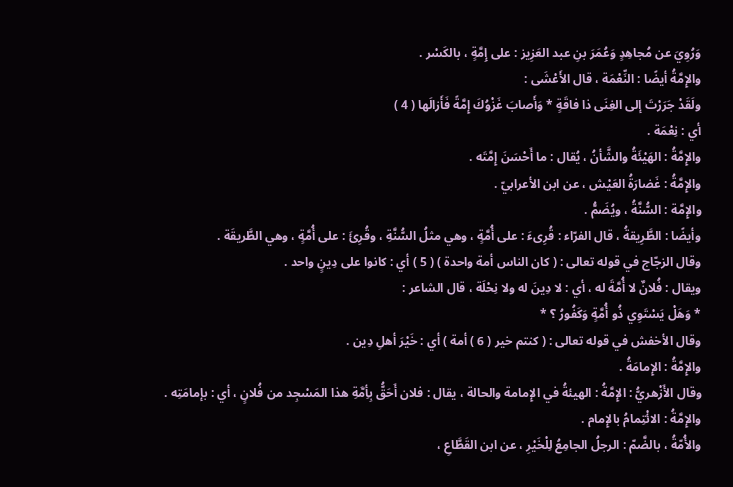وَرُوِيَ عن مُجاهِدٍ وَعُمَرَ بنِ عبد العَزِيز : على إِمَّةٍ ، بالكَسْر .
والإِمَّةُ أيضًا : النِّعْمَة ، قال الأَعْشَى :
ولَقَدْ جَرَرْتَ إلى الغِنَى ذا فاقَةٍ * وَأَصابَ غَزْوُكَ إِمَّةً فَأَزالَها ( 4 )
أي : نِعْمَة .
والإِمَّةُ : الهَيْئَةُ والشَّأنُ ، يُقال : ما أَحْسَنَ إِمَّتَه .
والإِمَّةُ : غَضارَةُ العَيْش ، عن ابن الأعرابيّ .
والإِمَّة : السُّنَّةُ ، ويُضَمُّ .
وأيضًا : الطَّرِيقةُ ، قال الفرّاء : قُرِىءَ : على أُمَّةٍ ، وهي مثلُ السُّنَّةِ ، وقُرِئَ : على أُمَّةٍ ، وهي الطَّريقَة .
وقال الزجّاج في قوله تعالى : ( كان الناس أمة واحدة ) ( 5 ) أي : كانوا على دِينٍ واحد .
ويقال : فُلانٌ لا أُمَّةَ له ، أي : لا دِينَ له ولا نِحْلَة ، قال الشاعر :
* وَهَلْ يَسْتَوِي ذُو أُمَّةٍ وَكَفُورُ ؟ *
وقال الأخفش في قوله تعالى : ( كنتم خير ( 6 ) أمة ) أي : خَيْرَ أهلِ دِين .
والإِمَّةُ : الإِمامَةُ .
وقال الأَزْهريُّ : الإِمَّةُ : الهيئةُ في الإِمامة والحالة ، يقال : فلان أَحَقُّ بِأِمَّةِ هذا المَسْجِد من فُلانٍ ، أي : بإمامَتِه .
والإِمَّةُ : الائْتِمامُ بالإِمام .
والأُمّةُ ، بالضَّمّ : الرجلُ الجامِعُ لِلْخَيْرِ ، عن ابن القَطَّاعِ ،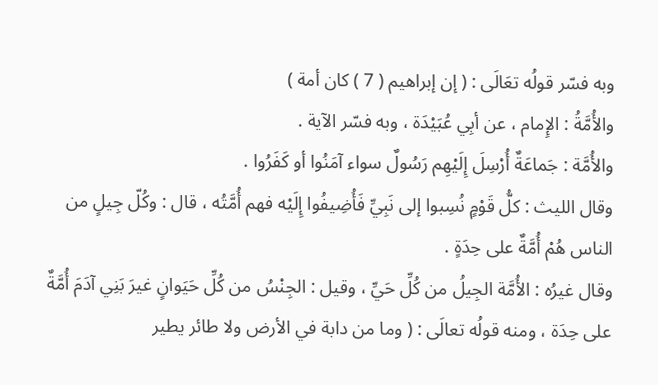وبه فسّر قولُه تعَالَى : ( إن إبراهيم ( 7 ) كان أمة )
والأُمَّةُ : الإِمام ، عن أبِي عُبَيْدَة ، وبه فسّر الآية .
والأُمَّة : جَماعَةٌ أُرْسِلَ إِلَيْهِم رَسُولٌ سواء آمَنُوا أو كَفَرُوا .
وقال الليث : كلُّ قَوْمٍ نُسِبوا إلى نَبِيِّ فَأُضِيفُوا إِلَيْه فهم أُمَّتُه ، قال : وكُلّ جِيلٍ من الناس هُمْ أُمَّةٌ على حِدَةٍ .
وقال غيرُه : الأُمَّة الجِيلُ من كُلِّ حَيِّ ، وقيل : الجِنْسُ من كُلِّ حَيَوانٍ غيرَ بَنِي آدَمَ أُمَّةٌ على حِدَة ، ومنه قولُه تعالَى : ( وما من دابة في الأرض ولا طائر يطير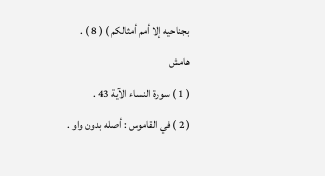بجناحيه إلا أمم أمثالكم ) ( 8 ) .
هامش
( 1 ) سورة النساء الآية 43 .
( 2 ) في القاموس : أصله بدون واو .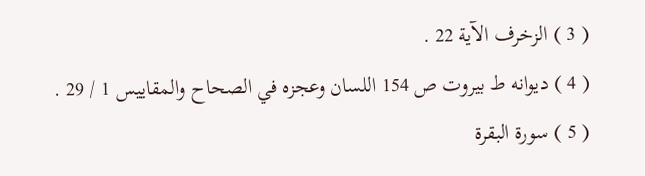( 3 ) الزخرف الآية 22 .
( 4 ) ديوانه ط بيروت ص 154 اللسان وعجزه في الصحاح والمقاييس 1 / 29 .
( 5 ) سورة البقرة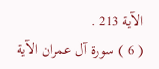الآية 213 .
( 6 ) سورة آل عمران الآية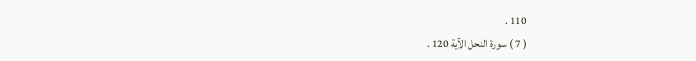110 .
( 7 ) سورة النحل الآية 120 .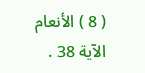( 8 ) الأنعام الآية 38 .